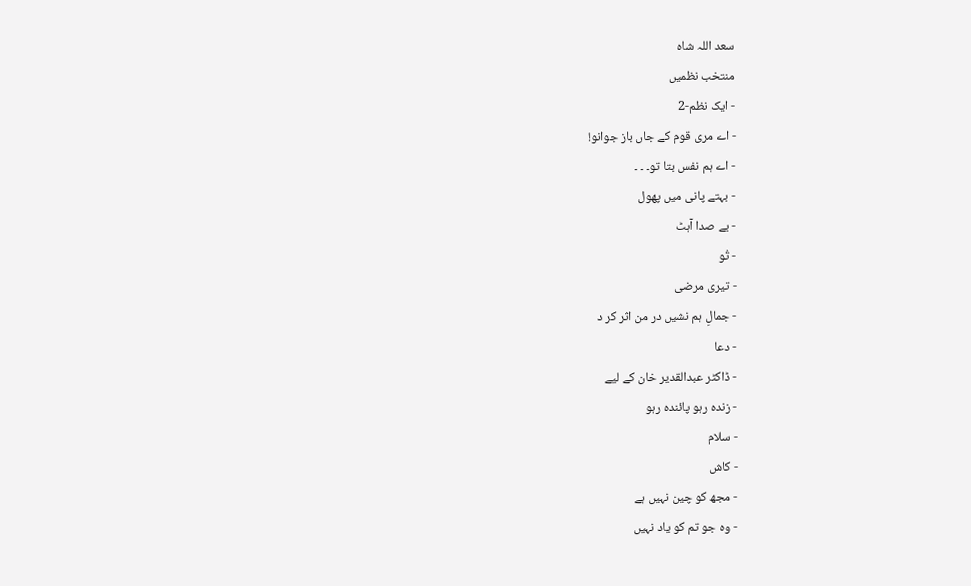سعد اللہ شاہ
منتخب نظمیں
- ایک نظم-2
- اے مری قوم کے جاں باز جوانو!
- اے ہم نفس بتا تو۔ ۔ ۔
- بہتے پانی میں پھول
- بے صدا آہٹ
- تُو
- تیری مرضی
- جمالِ ہم نشیں در من اثر کر د
- دعا
- ڈاکٹر عبدالقدیر خان کے لیے
- زندہ رہو پائندہ رہو
- سلام
- کاش
- مجھ کو چین نہیں ہے
- وہ جو تم کو یاد نہیں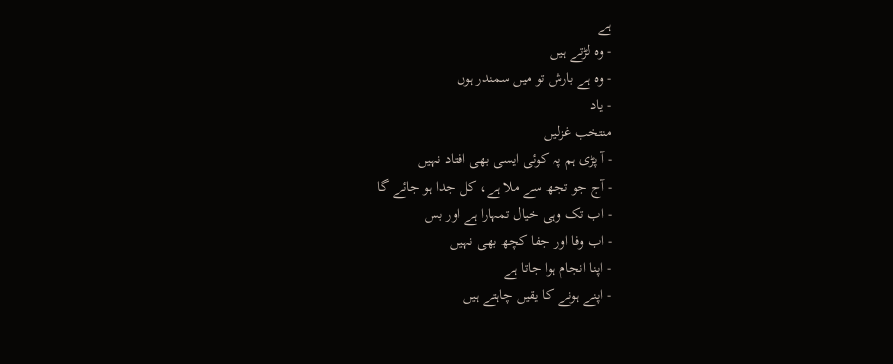ہے
- وہ لڑتے ہیں
- وہ ہے بارش تو میں سمندر ہوں
- یاد
منتخب غزلیں
- آ پڑی ہم پہ کوئی ایسی بھی افتاد نہیں
- آج جو تجھ سے ملا ہے، کل جدا ہو جائے گا
- اب تک وہی خیال تمہارا ہے اور بس
- اب وفا اور جفا کچھ بھی نہیں
- اپنا انجام ہوا جاتا ہے
- اپنے ہونے کا یقیں چاہتے ہیں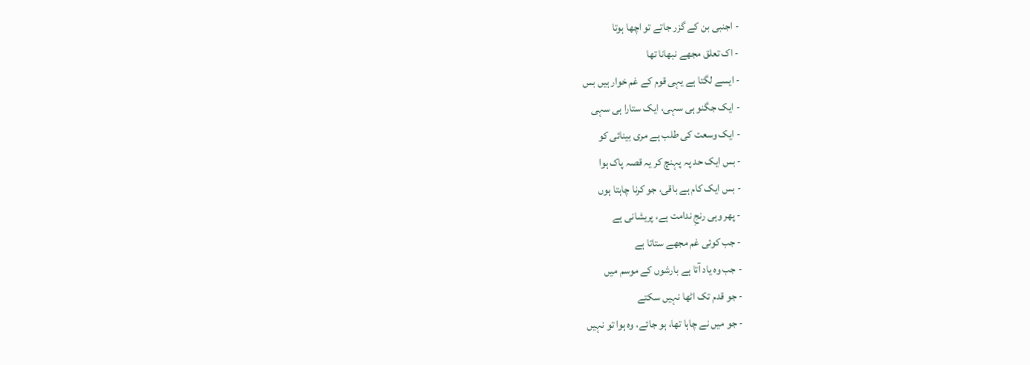- اجنبی بن کے گزر جاتے تو اچھا ہوتا
- اک تعلق مجھے نبھانا تھا
- ایسے لگتا ہے یہی قوم کے غم خوار ہیں بس
- ایک جگنو ہی سہی، ایک ستارا ہی سہی
- ایک وسعت کی طلب ہے مری بینائی کو
- بس ایک حد پہ پہنچ کر یہ قصہ پاک ہوا
- بس ایک کام ہے باقی، جو کرنا چاہتا ہوں
- پھر وہی رنجِ ندامت ہے، پریشانی ہے
- جب کوئی غم مجھے ستاتا ہے
- جب وہ یاد آتا ہے بارشوں کے موسم میں
- جو قدم تک اٹھا نہیں سکتے
- جو میں نے چاہا تھا، ہو جائے، وہ ہوا تو نہیں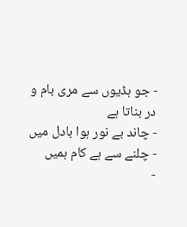- جو ہڈیوں سے مری بام و در بناتا ہے
- چاند بے نور ہوا بادل میں
- چلنے سے ہے کام ہمیں
-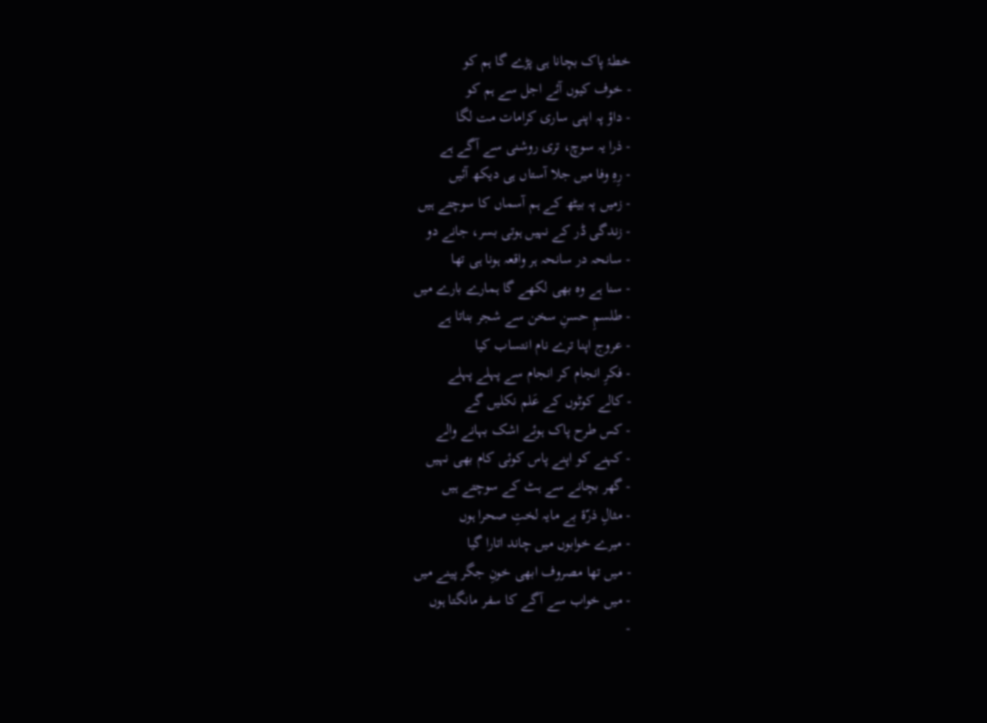خطۂ پاک بچانا ہی پڑے گا ہم کو
- خوف کیوں آئے اجل سے ہم کو
- داؤ پہ اپنی ساری کرامات مت لگا
- ذرا یہ سوچ، تری روشنی سے آگے ہے
- رِہِ وفا میں جلا آستاں ہی دیکھ آئیں
- زمیں پہ بیٹھ کے ہم آسماں کا سوچتے ہیں
- زندگی ڈر کے نہیں ہوتی بسر، جانے دو
- سانحہ در سانحہ ہر واقعہ ہونا ہی تھا
- سنا ہے وہ بھی لکھے گا ہمارے بارے میں
- طلسمِ حسنِ سخن سے شجر بناتا ہے
- عروج اپنا ترے نام انتساب کیا
- فکرِ انجام کر انجام سے پہلے پہلے
- کالے کوٹوں کے عَلم نکلیں گے
- کس طرح پاک ہوئے اشک بہانے والے
- کہنے کو اپنے پاس کوئی کام بھی نہیں
- گھر بچانے سے ہٹ کے سوچتے ہیں
- مثالِ ذرّۂ بے مایہ لختِ صحرا ہوں
- میرے خوابوں میں چاند اتارا گیا
- میں تھا مصروف ابھی خونِ جگر پینے میں
- میں خواب سے آگے کا سفر مانگتا ہوں
-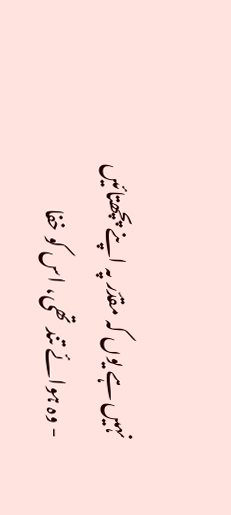نہیں ہے یوں کہ مقدّر پہ اپنے پچھتائیں
- وہ ہوائے تند تھی، اس کو خفا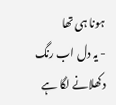ہونا ہی تھا
- یہ دل اب رنگ دکھلانے لگا ہے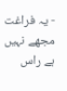- یہ فراغت مجھے نہیں ہے راس